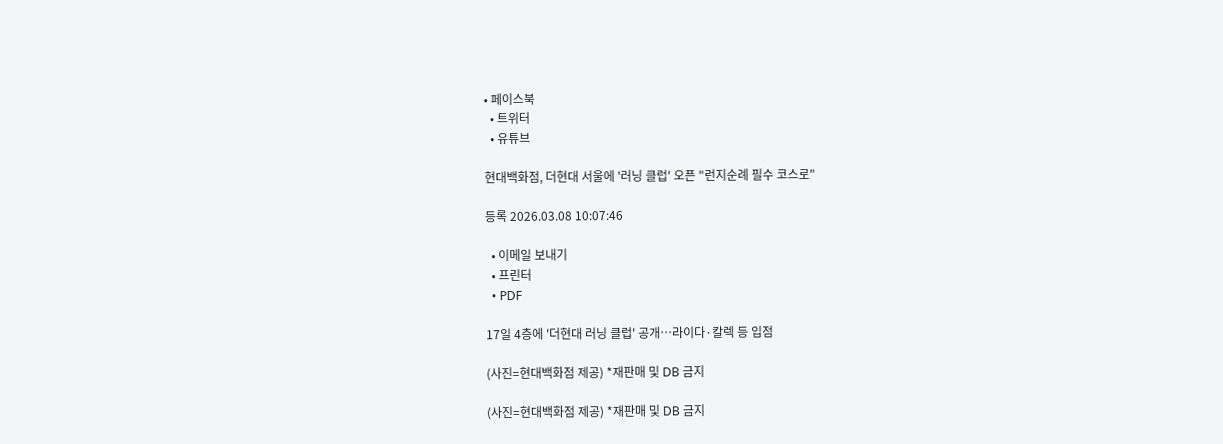• 페이스북
  • 트위터
  • 유튜브

현대백화점, 더현대 서울에 '러닝 클럽' 오픈 "런지순례 필수 코스로"

등록 2026.03.08 10:07:46

  • 이메일 보내기
  • 프린터
  • PDF

17일 4층에 '더현대 러닝 클럽' 공개…라이다·칼렉 등 입점

(사진=현대백화점 제공) *재판매 및 DB 금지

(사진=현대백화점 제공) *재판매 및 DB 금지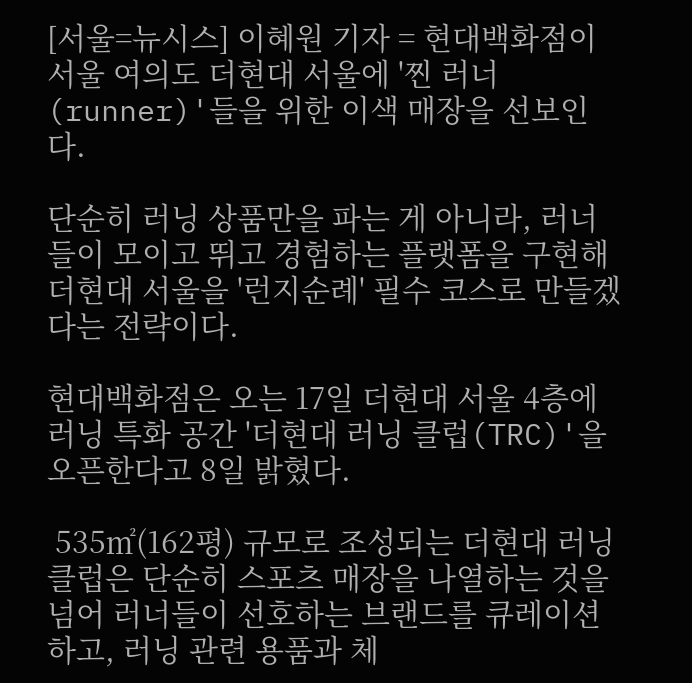[서울=뉴시스] 이혜원 기자 = 현대백화점이 서울 여의도 더현대 서울에 '찐 러너(runner)'들을 위한 이색 매장을 선보인다.

단순히 러닝 상품만을 파는 게 아니라, 러너들이 모이고 뛰고 경험하는 플랫폼을 구현해 더현대 서울을 '런지순례' 필수 코스로 만들겠다는 전략이다.

현대백화점은 오는 17일 더현대 서울 4층에 러닝 특화 공간 '더현대 러닝 클럽(TRC)'을 오픈한다고 8일 밝혔다.

 535㎡(162평) 규모로 조성되는 더현대 러닝 클럽은 단순히 스포츠 매장을 나열하는 것을 넘어 러너들이 선호하는 브랜드를 큐레이션하고, 러닝 관련 용품과 체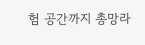험 공간까지 총망라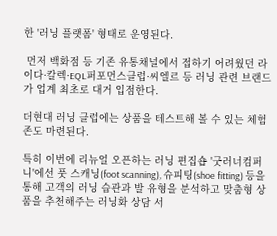한 '러닝 플랫폼' 형태로 운영된다.

 먼저 백화점 등 기존 유통채널에서 접하기 어려웠던 라이다·칼렉·EQL퍼포먼스클럽·씨엘르 등 러닝 관련 브랜드가 업계 최초로 대거 입점한다.

더현대 러닝 클럽에는 상품을 테스트해 볼 수 있는 체험존도 마련된다.

특히 이번에 리뉴얼 오픈하는 러닝 편집숍 '굿러너컴퍼니'에선 풋 스캐닝(foot scanning), 슈피팅(shoe fitting) 등을 통해 고객의 러닝 습관과 발 유형을 분석하고 맞춤형 상품을 추천해주는 러닝화 상담 서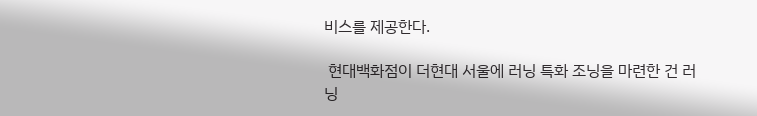비스를 제공한다.

 현대백화점이 더현대 서울에 러닝 특화 조닝을 마련한 건 러닝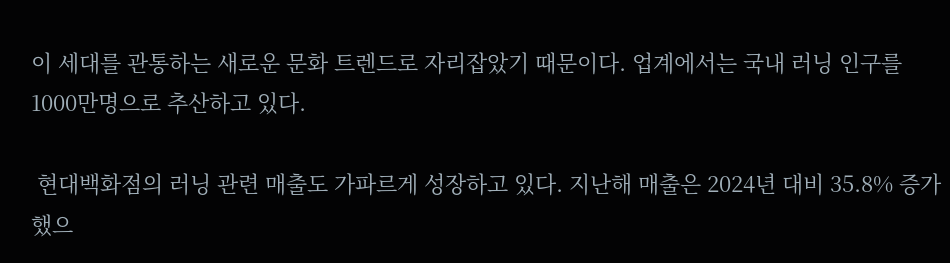이 세대를 관통하는 새로운 문화 트렌드로 자리잡았기 때문이다. 업계에서는 국내 러닝 인구를 1000만명으로 추산하고 있다.

 현대백화점의 러닝 관련 매출도 가파르게 성장하고 있다. 지난해 매출은 2024년 대비 35.8% 증가했으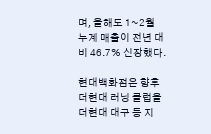며, 올해도 1~2월 누계 매출이 전년 대비 46.7% 신장했다.

현대백화점은 향후 더현대 러닝 클럽을 더현대 대구 등 지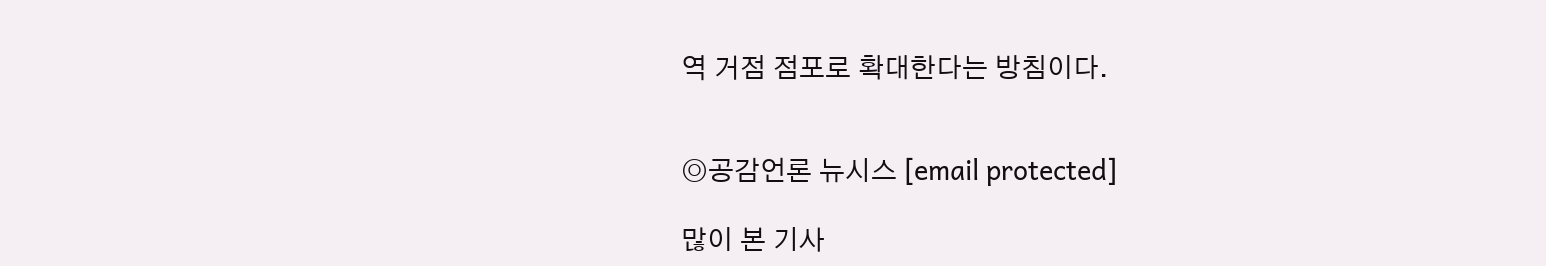역 거점 점포로 확대한다는 방침이다.


◎공감언론 뉴시스 [email protected]

많이 본 기사